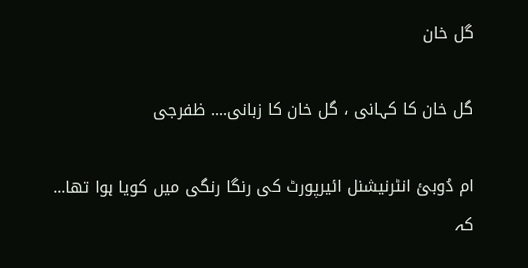گل خان

گل خان کا کہانی ، گل خان کا زبانی.... ظفرجی

ام دُوبئ انٹرنیشنل ائیرپورٹ کی رنگا رنگی میں کویا ہوا تھا... کہ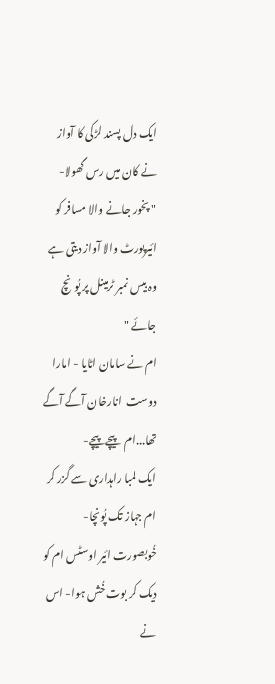ایک دل پسند لڑکی کا آواز نے کان میں رس گھولا-
" پخور جانے والا مسافر کو ائیرپورٹ والا آواز دیتی ہے وہ بیس نمبر ٹرمینل پر پُونچ جائے "
ام نے سامان اٹایا - امارا دوست  انارخان آگے آگے تھا...ام  پیچے پیچے-
ایک لمبا راہداری سے گزر کر ام جہاز تک پُونچا- خُوبصورت ائیر اوسٹس ام کو دیک کر بوت خُش ہوا- اس نے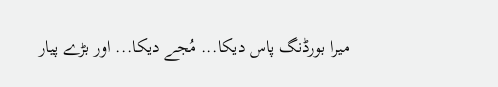میرا بورڈنگ پاس دیکا... مُجے دیکا... اور بڑے پیار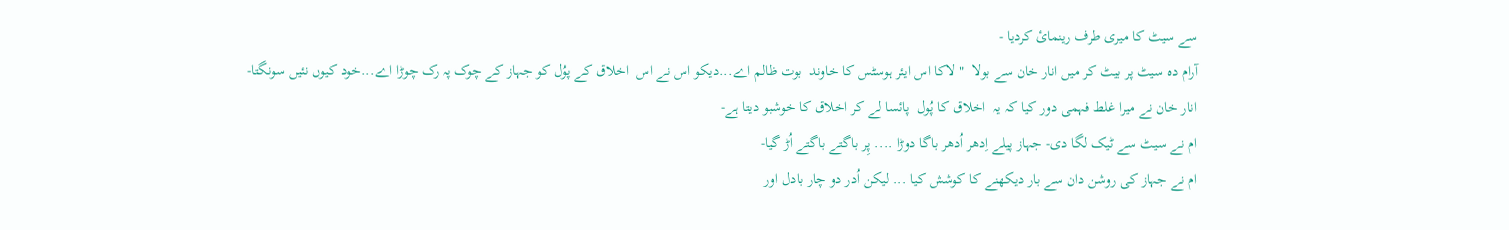سے سیٹ کا میری طرف رینمائ کردیا -
آرام دہ سیٹ پر بیٹ کر میں انار خان سے بولا  " لاکا اس ایئر ہوسٹس کا خاوند  بوت ظالم اے...دیکو اس نے اس  اخلاق کے پوُل کو جہاز کے چوک پہ رک چوڑا اے...خود کیوں نئیں سونگتا-
انار خان نے میرا غلط فہمی دور کیا کہ یہ  اخلاق کا پُول  پائسا لے کر اخلاق کا خوشبو دیتا ہے-
ام نے سیٹ سے ٹیک لگا دی- جہاز پیلے اِدھر اُدھر باگا دوڑا .... پِر باگتے باگتے اُڑ گیا-
ام نے جہاز کی روشن دان سے بار دیکھنے کا کوشش کیا ... لیکن اُدر دو چار بادل اور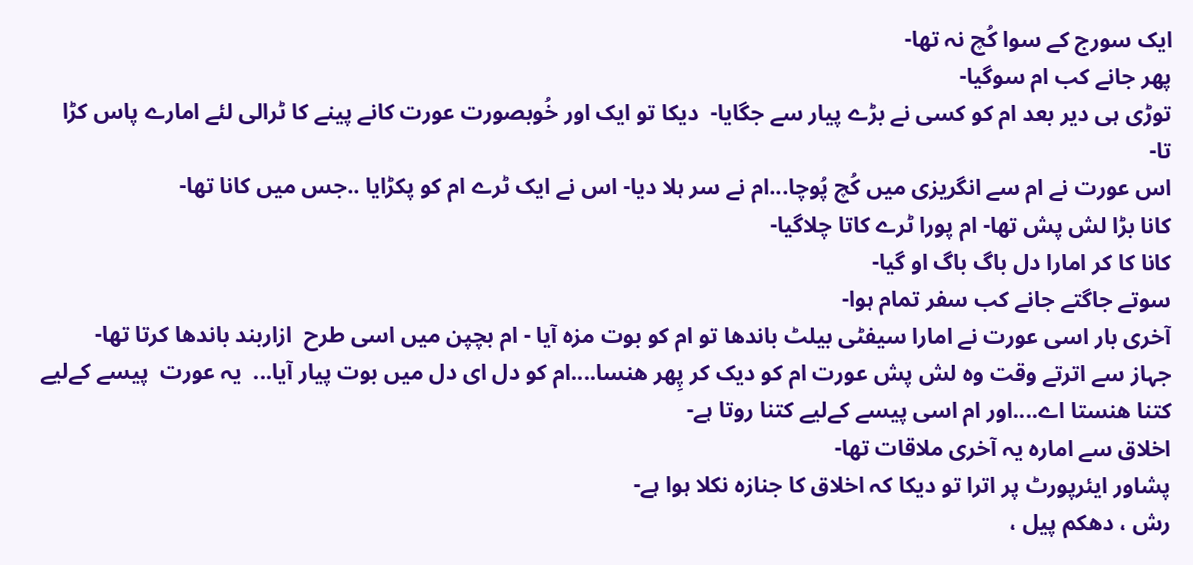ایک سورج کے سوا کُچ نہ تھا-
پھر جانے کب ام سوگیا-
توڑی ہی دیر بعد ام کو کسی نے بڑے پیار سے جگایا-  دیکا تو ایک اور خُوبصورت عورت کانے پینے کا ٹرالی لئے امارے پاس کڑا تا-
اس عورت نے ام سے انگریزی میں کُچ پُوچا...ام نے سر ہلا دیا- اس نے ایک ٹرے ام کو پکڑایا ..جس میں کانا تھا-
کانا بڑا لش پش تھا- ام پورا ٹرے کاتا چلاگیا-
کانا کا کر امارا دل باگ باگ او گیا-
سوتے جاگتے جانے کب سفر تمام ہوا-
آخری بار اسی عورت نے امارا سیفٹی بیلٹ باندھا تو ام کو بوت مزہ آیا - ام بچپن میں اسی طرح  ازاربند باندھا کرتا تھا-
جہاز سے اترتے وقت وہ لش پش عورت ام کو دیک کر پِھر ھنسا....ام کو دل ای دل میں بوت پیار آیا...  یہ عورت  پیسے کےلیے کتنا ھنستا اے....اور ام اسی پیسے کےلیے کتنا روتا ہے-
اخلاق سے امارہ یہ آخری ملاقات تھا-
پشاور ایئرپورٹ پر اترا تو دیکا کہ اخلاق کا جنازہ نکلا ہوا ہے-
رش ، دھکم پیل ،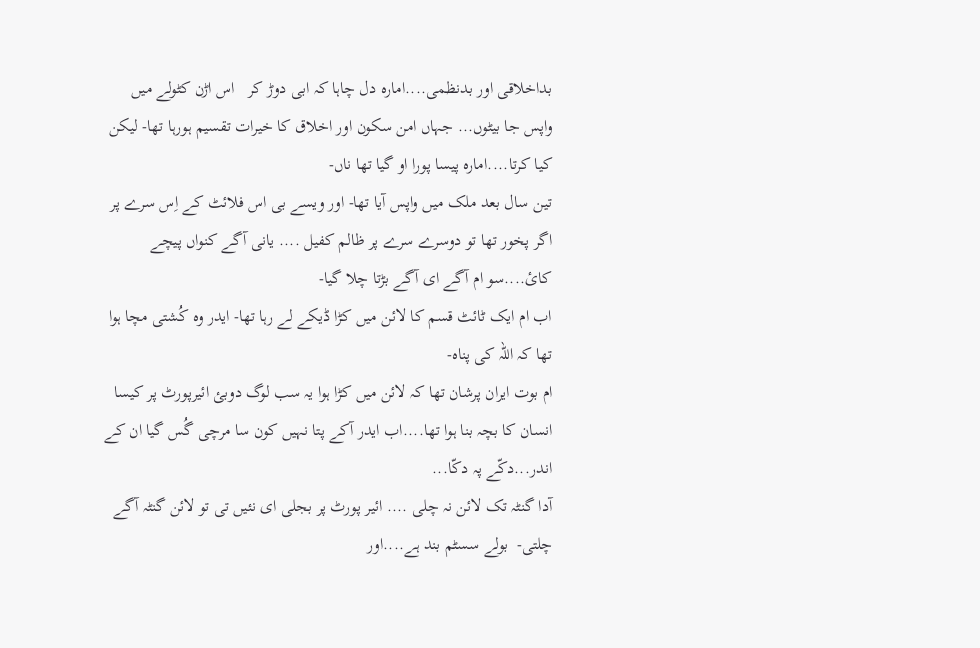بداخلاقی اور بدنظمی....امارہ دل چاہا کہ ابی دوڑ کر   اس اڑن کٹولے میں واپس جا بیٹوں... جہاں امن سکون اور اخلاق کا خیرات تقسیم ہورہا تھا- لیکن کیا کرتا....امارہ پیسا پورا او گیا تھا ناں-
تین سال بعد ملک میں واپس آیا تھا- اور ویسے بی اس فلائٹ کے اِس سرے پر اگر پخور تھا تو دوسرے سرے پر ظالم کفیل .... یانی آگے کنواں پیچے کائ....سو ام آگے ای آگے بڑتا چلا گیا-
اب ام ایک ٹائٹ قسم کا لائن میں کڑا ڈیکے لے رہا تھا- ایدر وہ کُشتی مچا ہوا تھا کہ اللہ کی پناہ-
ام بوت ایران پرشان تھا کہ لائن میں کڑا ہوا یہ سب لوگ دوبئ ائیرپورٹ پر کیسا انسان کا بچہ بنا ہوا تھا....اب ایدر آکے پتا نہیں کون سا مرچی گُس گیا ان کے اندر...دکّے پہ دکّا...
آدا گنٹہ تک لائن نہ چلی .... ائیر پورٹ پر بجلی ای نئیں تی تو لائن گنٹہ آگے چلتی-  بولے سسٹم بند ہے....اور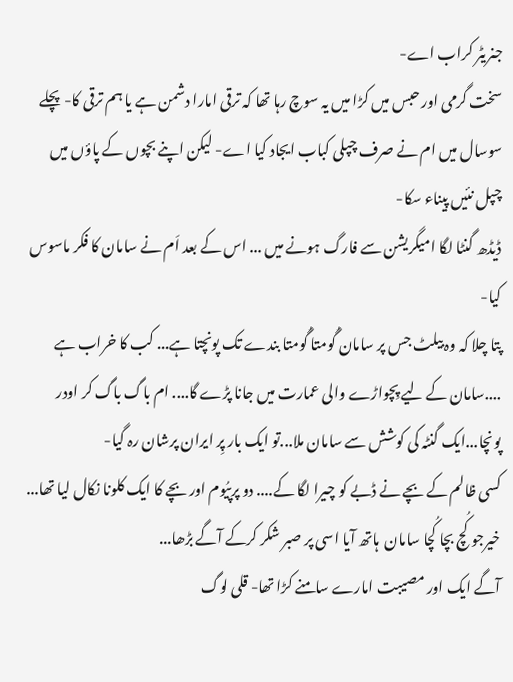جنریٹر کراب اے-
سخت گرمی اور حبس میں کڑا میں یہ سوچ رہا تھا کہ ترقی امارا دشمن ہے یا ہم ترقی کا- پچلے سوسال میں ام نے صرف چپلی کباب ایجاد کیا اے- لیکن اپنے بچوں کے پاؤں میں چپل نئیں پیناء سکا-
ڈیڈھ گنٹا لگا امیگریشن سے فارگ ہونے میں ... اس کے بعد اَم نے سامان کا فکر ماسوس کیا-
پتا چلا کہ وہ بیلٹ جس پر سامان گُومتا گُومتا بندے تک پونچتا ہے... کب کا خراب ہے ....سامان کے لیے پِچواڑے والی عمارت میں جانا پڑے گا.... ام باگ باگ کر اودر پونچا...ایک گنٹہ کی کوشش سے سامان ملا...تو ایک بار پِر ایران پرشان رہ گیا-
کسی ظالم کے بچے نے ڈبے کو چیرا لگا کے.... دو پرپیُوم اور بچے کا ایک کلونا نکال لیا تھا...
خیرجو کُچ بچا کُچا سامان  ہاتھ آیا اسی پر صبر شکر کرکے آگے بڑھا...
آگے ایک اور مصیبت امارے سامنے کڑا تھا- قلی لوگ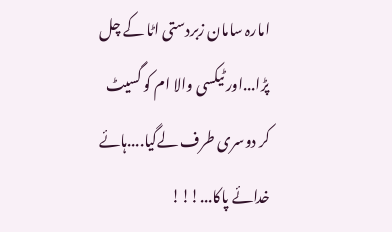امارہ سامان زبردستی اٹا کے چل پڑا...اور ٹیکسی والا ام کو گسیٹ کر دوسری طرف لےگیا....ہائے خدائے پاکا...!!!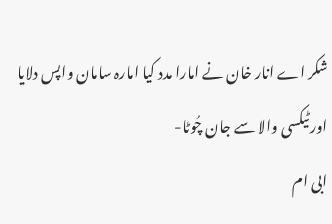شکر اے انار خان نے امارا مدد کیا امارہ سامان واپس دلایا اور ٹیکسی والا سے جان چُوٹا-
ابی ام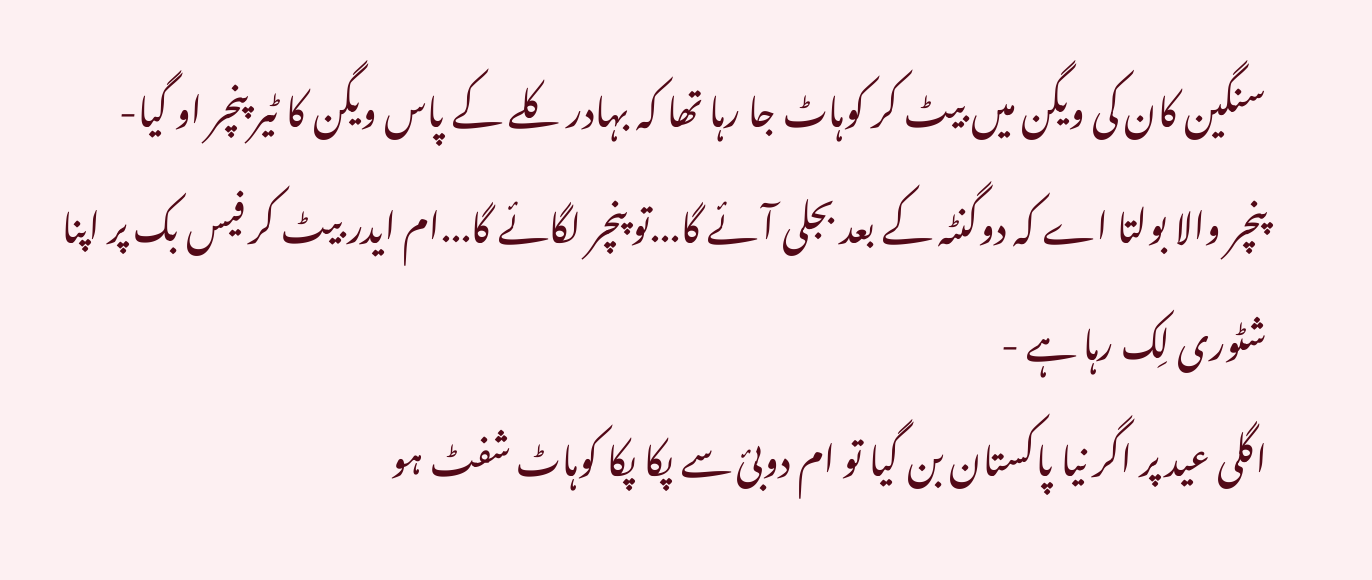سنگین کان کی ویگن میں بیٹ کر کوہاٹ جا رہا تھا کہ بہادر کلے کے پاس ویگن کا ٹیر پنچر او گیا-
پنچر والا بولتا اے کہ دوگنٹہ کے بعد بجلی آئے گا...تو پنچر لگائے گا...ام ایدر بیٹ کر فیس بک پر اپنا شٹوری لِک رہا ہے -
اگلی عید پر اگر نیا پاکستان بن گیا تو ام دوبئ سے پکا پکا کوہاٹ شفٹ ہو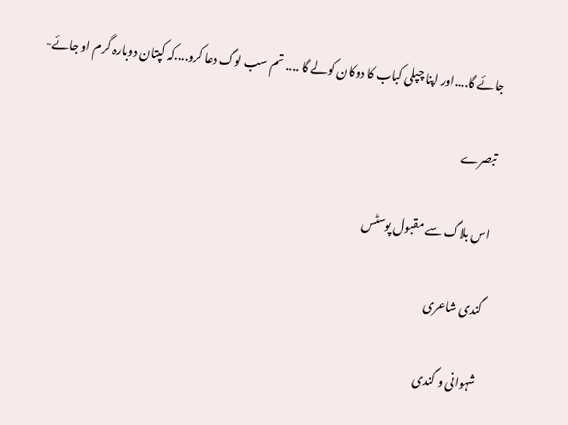جائے گا....اور اپنا چپلی کباب کا دوکان کولے گا .... تم سب لوگ دعا کرو....کہ کپتان دوبارہ گرم او جائے-

تبصرے

اس بلاگ سے مقبول پوسٹس

گندی شاعری

شہوانی و گندی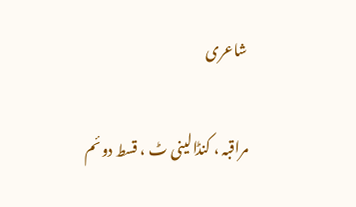شاعری

مراقبہ ، کنڈالینی ٹ ، قسط دوئم